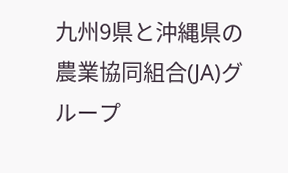九州9県と沖縄県の農業協同組合(JA)グループ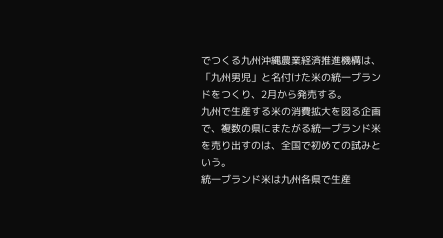でつくる九州沖縄農業経済推進機構は、「九州男児」と名付けた米の統一ブランドをつくり、2月から発売する。
九州で生産する米の消費拡大を図る企画で、複数の県にまたがる統一ブランド米を売り出すのは、全国で初めての試みという。
統一ブランド米は九州各県で生産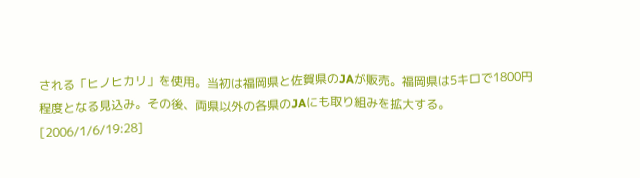される「ヒノヒカリ」を使用。当初は福岡県と佐賀県のJAが販売。福岡県は5キロで1800円程度となる見込み。その後、両県以外の各県のJAにも取り組みを拡大する。
[2006/1/6/19:28]